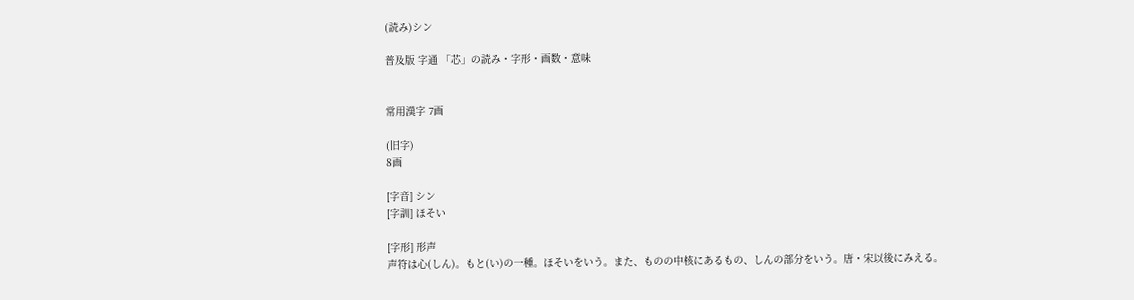(読み)シン

普及版 字通 「芯」の読み・字形・画数・意味


常用漢字 7画

(旧字)
8画

[字音] シン
[字訓] ほそい

[字形] 形声
声符は心(しん)。もと(い)の一種。ほそいをいう。また、ものの中核にあるもの、しんの部分をいう。唐・宋以後にみえる。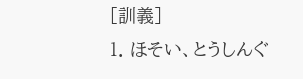[訓義]
1. ほそい、とうしんぐ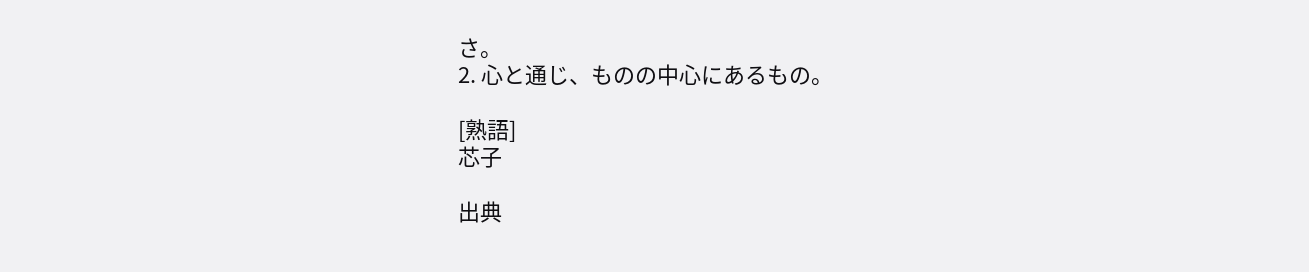さ。
2. 心と通じ、ものの中心にあるもの。

[熟語]
芯子

出典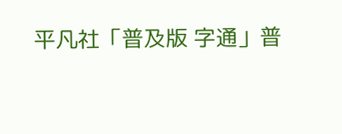平凡社「普及版 字通」普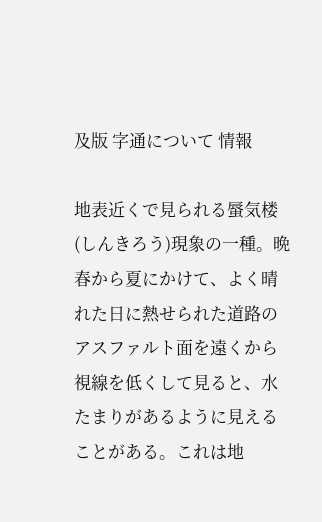及版 字通について 情報

地表近くで見られる蜃気楼(しんきろう)現象の一種。晩春から夏にかけて、よく晴れた日に熱せられた道路のアスファルト面を遠くから視線を低くして見ると、水たまりがあるように見えることがある。これは地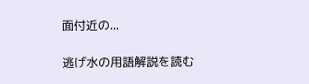面付近の...

逃げ水の用語解説を読む